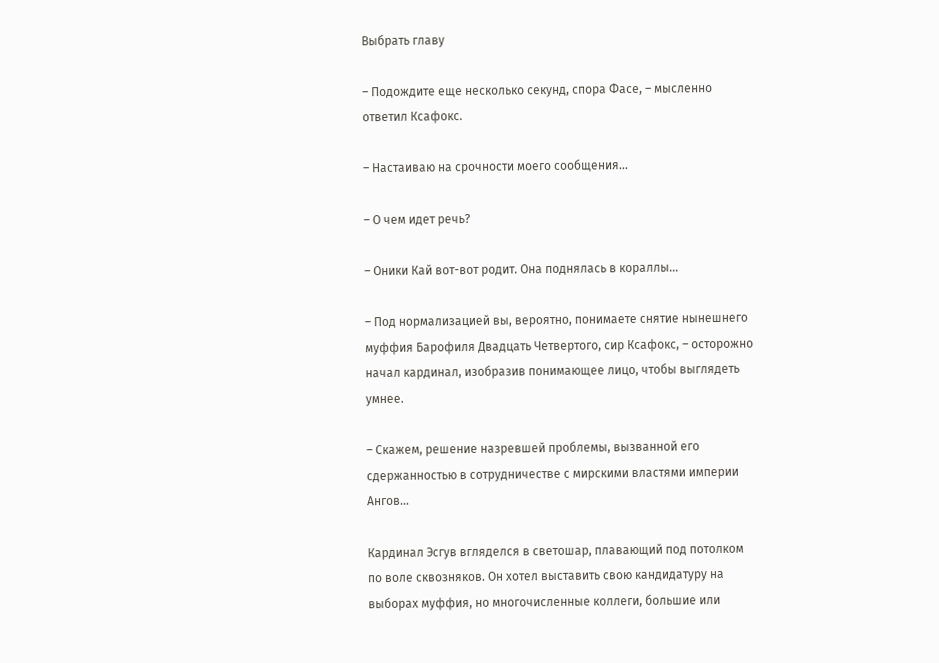Выбрать главу

– Подождите еще несколько секунд, спора Фасе, – мысленно ответил Ксафокс.

– Настаиваю на срочности моего сообщения…

– О чем идет речь?

– Оники Кай вот-вот родит. Она поднялась в кораллы…

– Под нормализацией вы, вероятно, понимаете снятие нынешнего муффия Барофиля Двадцать Четвертого, сир Ксафокс, – осторожно начал кардинал, изобразив понимающее лицо, чтобы выглядеть умнее.

– Скажем, решение назревшей проблемы, вызванной его сдержанностью в сотрудничестве с мирскими властями империи Ангов…

Кардинал Эсгув вгляделся в светошар, плавающий под потолком по воле сквозняков. Он хотел выставить свою кандидатуру на выборах муффия, но многочисленные коллеги, большие или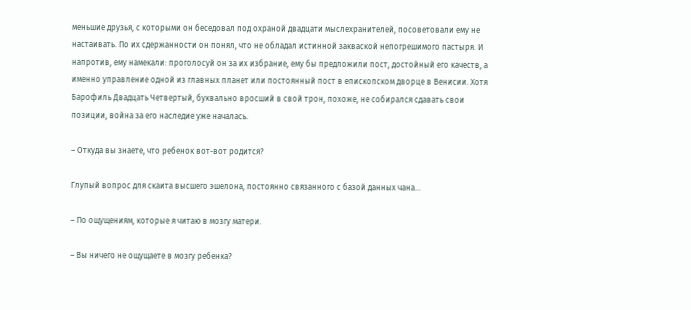меньшие друзья, с которыми он беседовал под охраной двадцати мыслехранителей, посоветовали ему не настаивать. По их сдержанности он понял, что не обладал истинной закваской непогрешимого пастыря. И напротив, ему намекали: проголосуй он за их избрание, ему бы предложили пост, достойный его качеств, а именно управление одной из главных планет или постоянный пост в епископском дворце в Венисии. Хотя Барофиль Двадцать Четвертый, буквально вросший в свой трон, похоже, не собирался сдавать свои позиции, война за его наследие уже началась.

– Откуда вы знаете, что ребенок вот-вот родится?

Глупый вопрос для скаита высшего эшелона, постоянно связанного с базой данных чана…

– По ощущениям, которые я читаю в мозгу матери.

– Вы ничего не ощущаете в мозгу ребенка?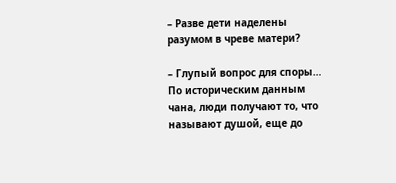– Разве дети наделены разумом в чреве матери?

– Глупый вопрос для споры… По историческим данным чана, люди получают то, что называют душой, еще до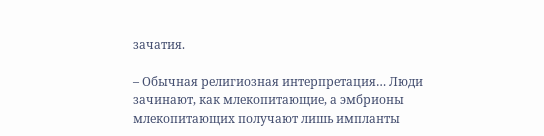зачатия.

– Обычная религиозная интерпретация… Люди зачинают, как млекопитающие, а эмбрионы млекопитающих получают лишь импланты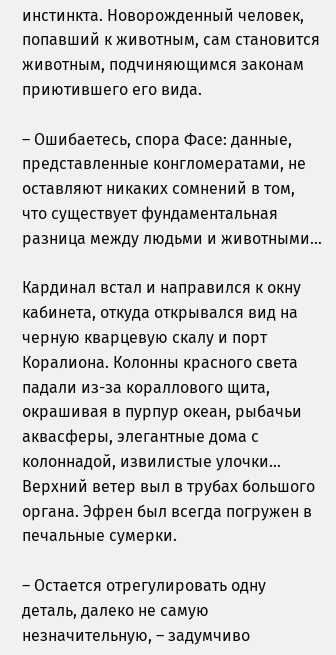инстинкта. Новорожденный человек, попавший к животным, сам становится животным, подчиняющимся законам приютившего его вида.

– Ошибаетесь, спора Фасе: данные, представленные конгломератами, не оставляют никаких сомнений в том, что существует фундаментальная разница между людьми и животными…

Кардинал встал и направился к окну кабинета, откуда открывался вид на черную кварцевую скалу и порт Коралиона. Колонны красного света падали из-за кораллового щита, окрашивая в пурпур океан, рыбачьи аквасферы, элегантные дома с колоннадой, извилистые улочки… Верхний ветер выл в трубах большого органа. Эфрен был всегда погружен в печальные сумерки.

– Остается отрегулировать одну деталь, далеко не самую незначительную, – задумчиво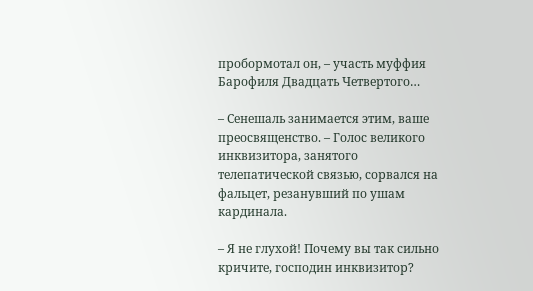пробормотал он, – участь муффия Барофиля Двадцать Четвертого…

– Сенешаль занимается этим, ваше преосвященство. – Голос великого инквизитора, занятого телепатической связью, сорвался на фальцет, резанувший по ушам кардинала.

– Я не глухой! Почему вы так сильно кричите, господин инквизитор?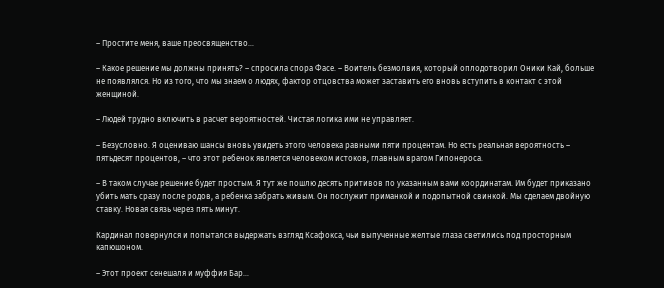– Простите меня, ваше преосвященство…

– Какое решение мы должны принять? – спросила спора Фасе. – Воитель безмолвия, который оплодотворил Оники Кай, больше не появлялся. Но из того, что мы знаем о людях, фактор отцовства может заставить его вновь вступить в контакт с этой женщиной.

– Людей трудно включить в расчет вероятностей. Чистая логика ими не управляет.

– Безусловно. Я оцениваю шансы вновь увидеть этого человека равными пяти процентам. Но есть реальная вероятность – пятьдесят процентов, – что этот ребенок является человеком истоков, главным врагом Гипонероса.

– В таком случае решение будет простым. Я тут же пошлю десять притивов по указанным вами координатам. Им будет приказано убить мать сразу после родов, а ребенка забрать живым. Он послужит приманкой и подопытной свинкой. Мы сделаем двойную ставку. Новая связь через пять минут.

Кардинал повернулся и попытался выдержать взгляд Ксафокса, чьи выпученные желтые глаза светились под просторным капюшоном.

– Этот проект сенешаля и муффия Бар…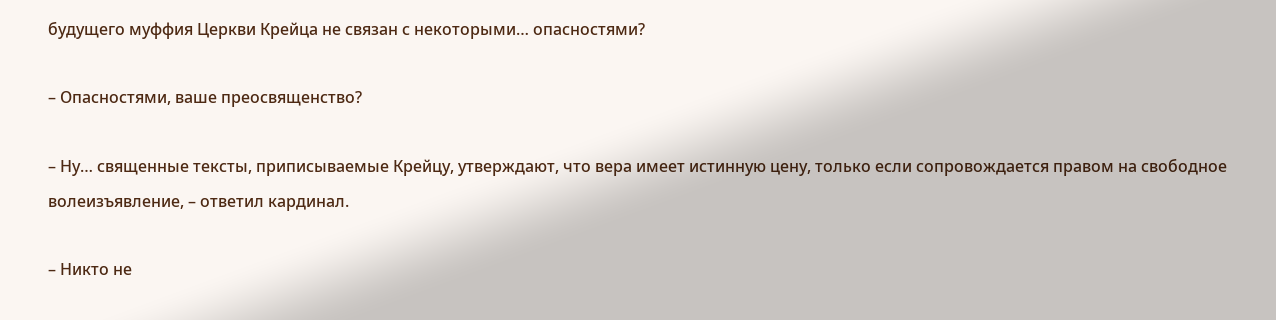будущего муффия Церкви Крейца не связан с некоторыми… опасностями?

– Опасностями, ваше преосвященство?

– Ну… священные тексты, приписываемые Крейцу, утверждают, что вера имеет истинную цену, только если сопровождается правом на свободное волеизъявление, – ответил кардинал.

– Никто не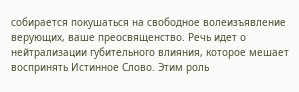собирается покушаться на свободное волеизъявление верующих, ваше преосвященство. Речь идет о нейтрализации губительного влияния, которое мешает воспринять Истинное Слово. Этим роль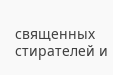священных стирателей и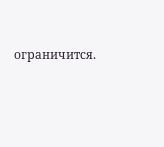ограничится.